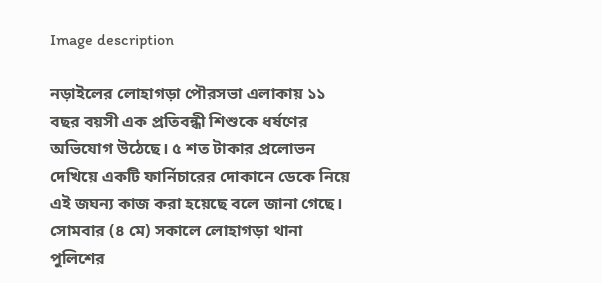Image description

নড়াইলের লোহাগড়া পৌরসভা এলাকায় ১১ বছর বয়সী এক প্রতিবন্ধী শিশুকে ধর্ষণের অভিযোগ উঠেছে। ৫ শত টাকার প্রলোভন দেখিয়ে একটি ফার্নিচারের দোকানে ডেকে নিয়ে এই জঘন্য কাজ করা হয়েছে বলে জানা গেছে। সোমবার (৪ মে) সকালে লোহাগড়া থানা পুলিশের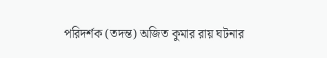পরিদর্শক (তদন্ত) অজিত কুমার রায় ঘটনার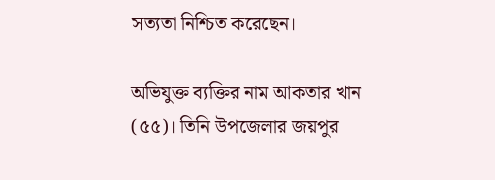সত্যতা নিশ্চিত করেছেন।

অভিযুক্ত ব্যক্তির নাম আকতার খান (৫৫)। তিনি উপজেলার জয়পুর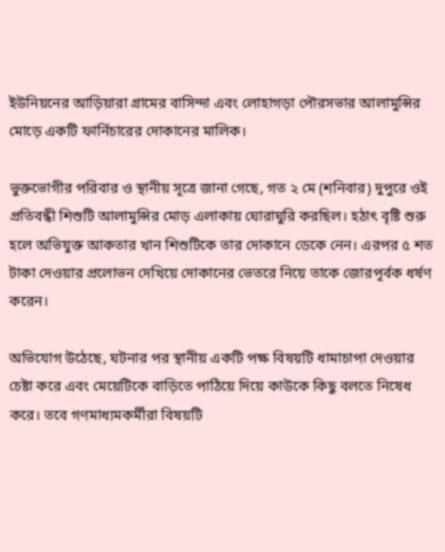ইউনিয়নের আড়িয়ারা গ্রামের বাসিন্দা এবং লোহাগড়া পৌরসভার আলামুন্সির মোড়ে একটি ফার্নিচারের দোকানের মালিক।

ভুক্তভোগীর পরিবার ও স্থানীয় সূত্রে জানা গেছে, গত ২ মে (শনিবার) দুপুরে ওই প্রতিবন্ধী শিশুটি আলামুন্সির মোড় এলাকায় ঘোরাঘুরি করছিল। হঠাৎ বৃষ্টি শুরু হলে অভিযুক্ত আকতার খান শিশুটিকে তার দোকানে ডেকে নেন। এরপর ৫ শত টাকা দেওয়ার প্রলোভন দেখিয়ে দোকানের ভেতরে নিয়ে তাকে জোরপূর্বক ধর্ষণ করেন।

অভিযোগ উঠেছে, ঘটনার পর স্থানীয় একটি পক্ষ বিষয়টি ধামাচাপা দেওয়ার চেষ্টা করে এবং মেয়েটিকে বাড়িতে পাঠিয়ে দিয়ে কাউকে কিছু বলতে নিষেধ করে। তবে গণমাধ্যমকর্মীরা বিষয়টি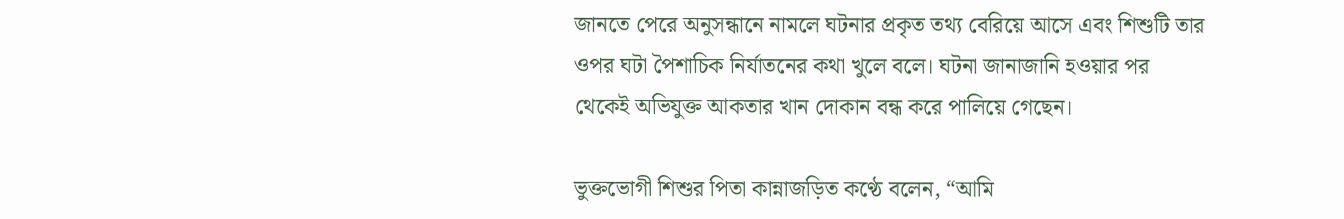জানতে পেরে অনুসন্ধানে নামলে ঘটনার প্রকৃত তথ্য বেরিয়ে আসে এবং শিশুটি তার ওপর ঘটা পৈশাচিক নির্যাতনের কথা খুলে বলে। ঘটনা জানাজানি হওয়ার পর থেকেই অভিযুক্ত আকতার খান দোকান বন্ধ করে পালিয়ে গেছেন।

ভুক্তভোগী শিশুর পিতা কান্নাজড়িত কণ্ঠে বলেন, “আমি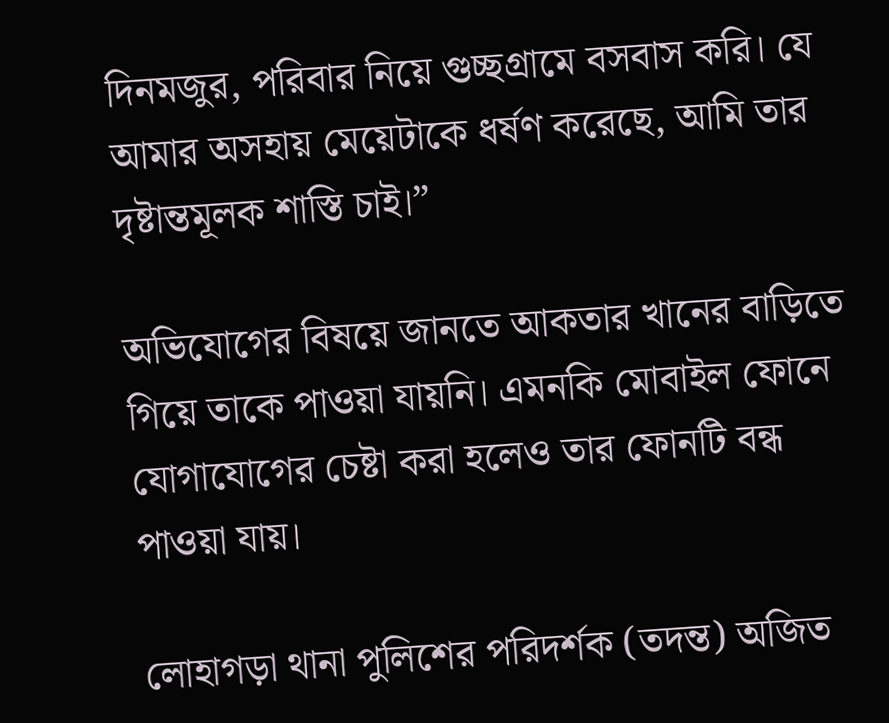দিনমজুর, পরিবার নিয়ে গুচ্ছগ্রামে বসবাস করি। যে আমার অসহায় মেয়েটাকে ধর্ষণ করেছে, আমি তার দৃষ্টান্তমূলক শাস্তি চাই।”

অভিযোগের বিষয়ে জানতে আকতার খানের বাড়িতে গিয়ে তাকে পাওয়া যায়নি। এমনকি মোবাইল ফোনে যোগাযোগের চেষ্টা করা হলেও তার ফোনটি বন্ধ পাওয়া যায়।

লোহাগড়া থানা পুলিশের পরিদর্শক (তদন্ত) অজিত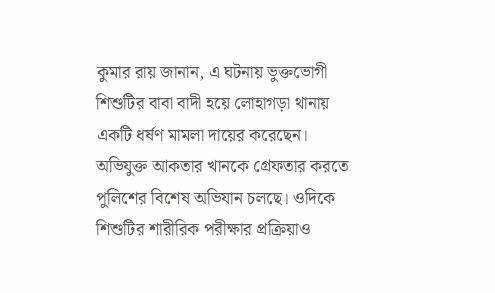কুমার রায় জানান, এ ঘটনায় ভুক্তভোগী শিশুটির বাবা বাদী হয়ে লোহাগড়া থানায় একটি ধর্ষণ মামলা দায়ের করেছেন। অভিযুক্ত আকতার খানকে গ্রেফতার করতে পুলিশের বিশেষ অভিযান চলছে। ওদিকে শিশুটির শারীরিক পরীক্ষার প্রক্রিয়াও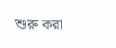শুরু করা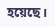হয়েছে।